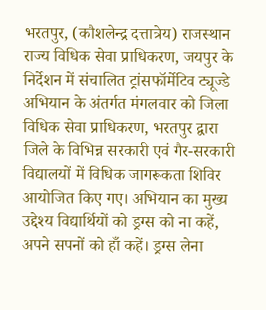भरतपुर, (कौशलेन्द्र दत्तात्रेय) राजस्थान राज्य विधिक सेवा प्राधिकरण, जयपुर के निर्देशन में संचालित ट्रांसफॉर्मेटिव ट्यूज्डे अभियान के अंतर्गत मंगलवार को जिला विधिक सेवा प्राधिकरण, भरतपुर द्वारा जिले के विभिन्न सरकारी एवं गैर-सरकारी विद्यालयों में विधिक जागरूकता शिविर आयोजित किए गए। अभियान का मुख्य उद्देश्य विद्यार्थियों को ड्रग्स को ना कहें, अपने सपनों को हाँ कहें। ड्रग्स लेना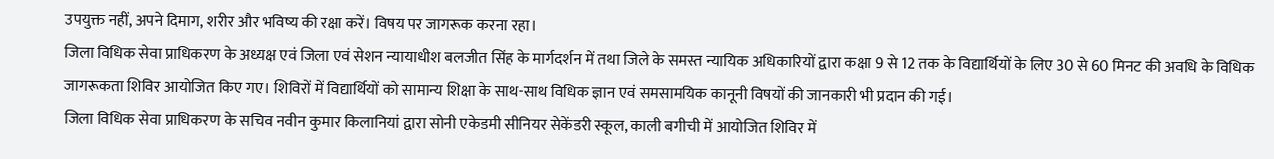उपयुक्त नहीं, अपने दिमाग, शरीर और भविष्य की रक्षा करें। विषय पर जागरूक करना रहा।
जिला विधिक सेवा प्राधिकरण के अध्यक्ष एवं जिला एवं सेशन न्यायाधीश बलजीत सिंह के मार्गदर्शन में तथा जिले के समस्त न्यायिक अधिकारियों द्वारा कक्षा 9 से 12 तक के विद्यार्थियों के लिए 30 से 60 मिनट की अवधि के विधिक जागरूकता शिविर आयोजित किए गए। शिविरों में विद्यार्थियों को सामान्य शिक्षा के साथ-साथ विधिक ज्ञान एवं समसामयिक कानूनी विषयों की जानकारी भी प्रदान की गई।
जिला विधिक सेवा प्राधिकरण के सचिव नवीन कुमार किलानियां द्वारा सोनी एकेडमी सीनियर सेकेंडरी स्कूल, काली बगीची में आयोजित शिविर में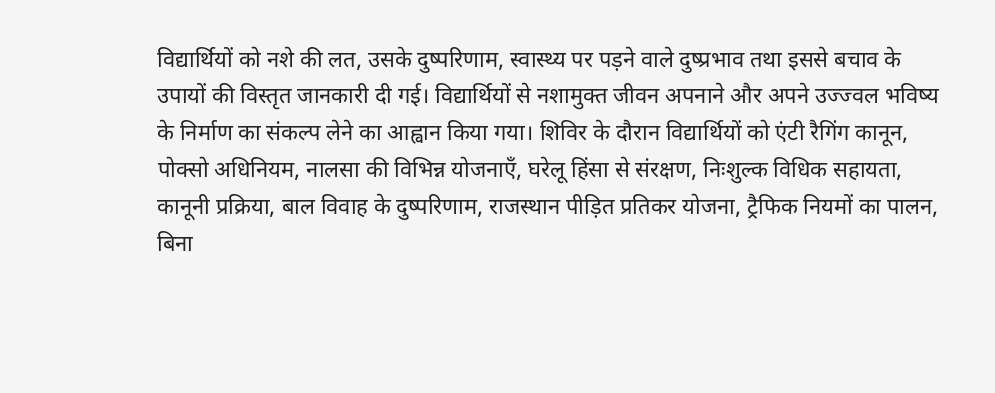विद्यार्थियों को नशे की लत, उसके दुष्परिणाम, स्वास्थ्य पर पड़ने वाले दुष्प्रभाव तथा इससे बचाव के उपायों की विस्तृत जानकारी दी गई। विद्यार्थियों से नशामुक्त जीवन अपनाने और अपने उज्ज्वल भविष्य के निर्माण का संकल्प लेने का आह्वान किया गया। शिविर के दौरान विद्यार्थियों को एंटी रैगिंग कानून, पोक्सो अधिनियम, नालसा की विभिन्न योजनाएँ, घरेलू हिंसा से संरक्षण, निःशुल्क विधिक सहायता, कानूनी प्रक्रिया, बाल विवाह के दुष्परिणाम, राजस्थान पीड़ित प्रतिकर योजना, ट्रैफिक नियमों का पालन, बिना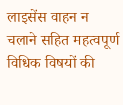लाइसेंस वाहन न चलाने सहित महत्वपूर्ण विधिक विषयों की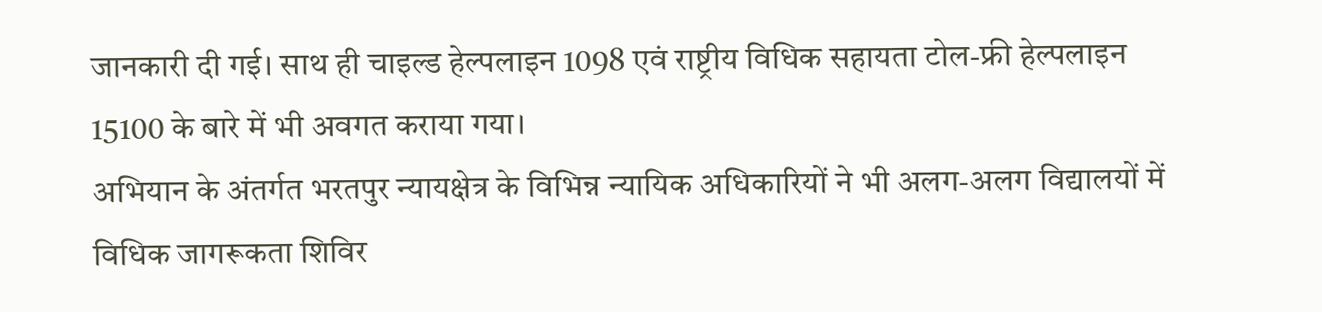जानकारी दी गई। साथ ही चाइल्ड हेल्पलाइन 1098 एवं राष्ट्रीय विधिक सहायता टोल-फ्री हेल्पलाइन 15100 के बारे में भी अवगत कराया गया।
अभियान के अंतर्गत भरतपुर न्यायक्षेत्र के विभिन्न न्यायिक अधिकारियों ने भी अलग-अलग विद्यालयों में विधिक जागरूकता शिविर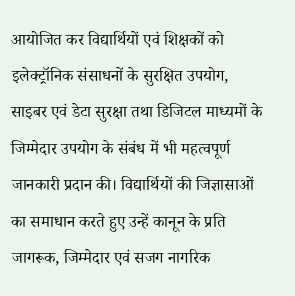आयोजित कर विद्यार्थियों एवं शिक्षकों को इलेक्ट्रॉनिक संसाधनों के सुरक्षित उपयोग, साइबर एवं डेटा सुरक्षा तथा डिजिटल माध्यमों के जिम्मेदार उपयोग के संबंध में भी महत्वपूर्ण जानकारी प्रदान की। विद्यार्थियों की जिज्ञासाओं का समाधान करते हुए उन्हें कानून के प्रति जागरूक, जिम्मेदार एवं सजग नागरिक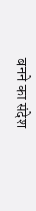बनने का संदेश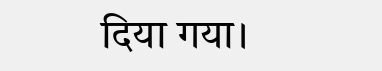दिया गया।